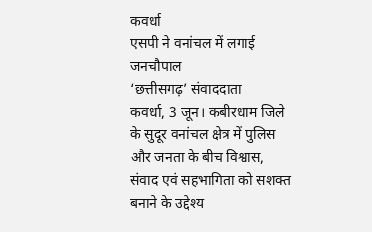कवर्धा
एसपी ने वनांचल में लगाई जनचौपाल
‘छत्तीसगढ़’ संवाददाता
कवर्धा, 3 जून। कबीरधाम जिले के सुदूर वनांचल क्षेत्र में पुलिस और जनता के बीच विश्वास, संवाद एवं सहभागिता को सशक्त बनाने के उद्देश्य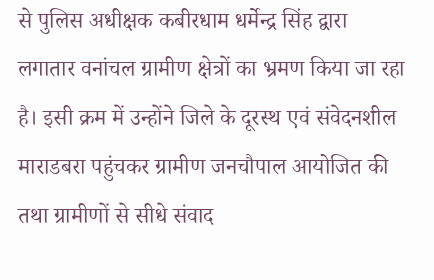से पुलिस अधीक्षक कबीरधाम धर्मेन्द्र सिंह द्वारा लगातार वनांचल ग्रामीण क्षेत्रों का भ्रमण किया जा रहा है। इसी क्रम में उन्होंने जिले के दूरस्थ एवं संवेदनशील माराडबरा पहुंचकर ग्रामीण जनचौपाल आयोजित की तथा ग्रामीणों से सीधे संवाद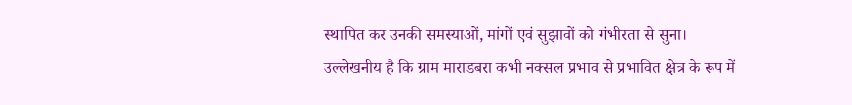स्थापित कर उनकी समस्याओं, मांगों एवं सुझावों को गंभीरता से सुना।
उल्लेखनीय है कि ग्राम माराडबरा कभी नक्सल प्रभाव से प्रभावित क्षेत्र के रूप में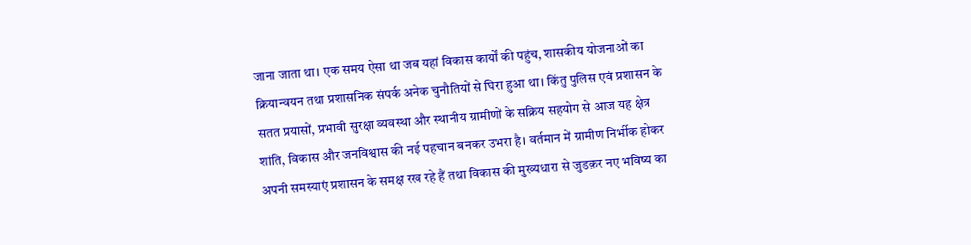जाना जाता था। एक समय ऐसा था जब यहां विकास कार्यों की पहुंच, शासकीय योजनाओं का क्रियान्वयन तथा प्रशासनिक संपर्क अनेक चुनौतियों से घिरा हुआ था। किंतु पुलिस एवं प्रशासन के सतत प्रयासों, प्रभावी सुरक्षा व्यवस्था और स्थानीय ग्रामीणों के सक्रिय सहयोग से आज यह क्षेत्र शांति, विकास और जनविश्वास की नई पहचान बनकर उभरा है। वर्तमान में ग्रामीण निर्भीक होकर अपनी समस्याएं प्रशासन के समक्ष रख रहे हैं तथा विकास की मुख्यधारा से जुडक़र नए भविष्य का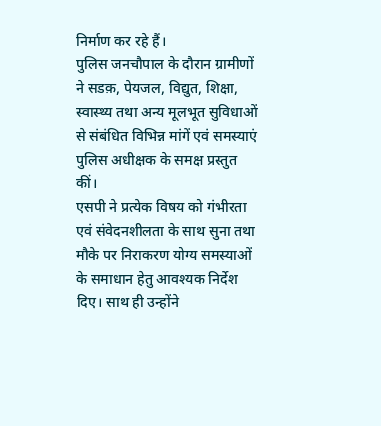निर्माण कर रहे हैं।
पुलिस जनचौपाल के दौरान ग्रामीणों ने सडक़, पेयजल, विद्युत, शिक्षा, स्वास्थ्य तथा अन्य मूलभूत सुविधाओं से संबंधित विभिन्न मांगें एवं समस्याएं पुलिस अधीक्षक के समक्ष प्रस्तुत कीं।
एसपी ने प्रत्येक विषय को गंभीरता एवं संवेदनशीलता के साथ सुना तथा मौके पर निराकरण योग्य समस्याओं के समाधान हेतु आवश्यक निर्देश दिए। साथ ही उन्होंने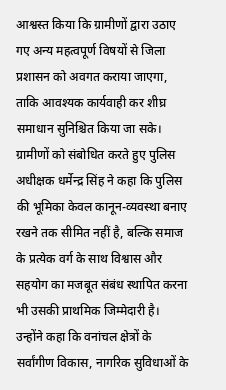आश्वस्त किया कि ग्रामीणों द्वारा उठाए गए अन्य महत्वपूर्ण विषयों से जिला प्रशासन को अवगत कराया जाएगा, ताकि आवश्यक कार्यवाही कर शीघ्र समाधान सुनिश्चित किया जा सके।
ग्रामीणों को संबोधित करते हुए पुलिस अधीक्षक धर्मेन्द्र सिंह ने कहा कि पुलिस की भूमिका केवल कानून-व्यवस्था बनाए रखने तक सीमित नहीं है, बल्कि समाज के प्रत्येक वर्ग के साथ विश्वास और सहयोग का मजबूत संबंध स्थापित करना भी उसकी प्राथमिक जिम्मेदारी है। उन्होंने कहा कि वनांचल क्षेत्रों के सर्वांगीण विकास, नागरिक सुविधाओं के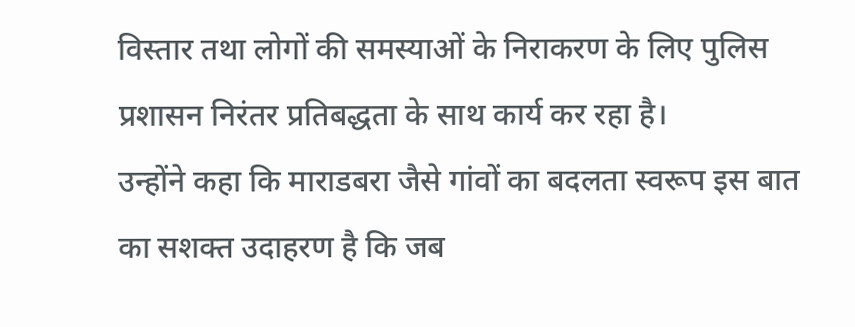विस्तार तथा लोगों की समस्याओं के निराकरण के लिए पुलिस प्रशासन निरंतर प्रतिबद्धता के साथ कार्य कर रहा है।
उन्होंने कहा कि माराडबरा जैसे गांवों का बदलता स्वरूप इस बात का सशक्त उदाहरण है कि जब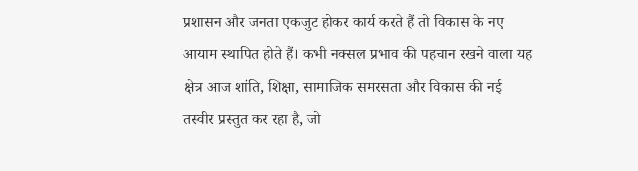प्रशासन और जनता एकजुट होकर कार्य करते हैं तो विकास के नए आयाम स्थापित होते हैं। कभी नक्सल प्रभाव की पहचान रखने वाला यह क्षेत्र आज शांति, शिक्षा, सामाजिक समरसता और विकास की नई तस्वीर प्रस्तुत कर रहा है, जो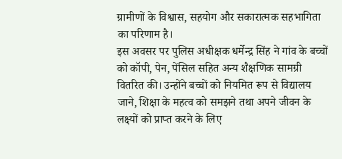ग्रामीणों के विश्वास, सहयोग और सकारात्मक सहभागिता का परिणाम है।
इस अवसर पर पुलिस अधीक्षक धर्मेन्द्र सिंह ने गांव के बच्चों को कॉपी, पेन, पेंसिल सहित अन्य शैक्षणिक सामग्री वितरित की। उन्होंने बच्चों को नियमित रूप से विद्यालय जाने, शिक्षा के महत्व को समझने तथा अपने जीवन के लक्ष्यों को प्राप्त करने के लिए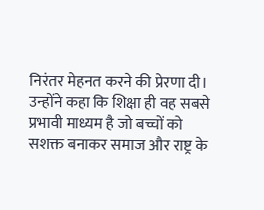निरंतर मेहनत करने की प्रेरणा दी। उन्होंने कहा कि शिक्षा ही वह सबसे प्रभावी माध्यम है जो बच्चों को सशक्त बनाकर समाज और राष्ट्र के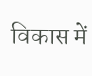विकास में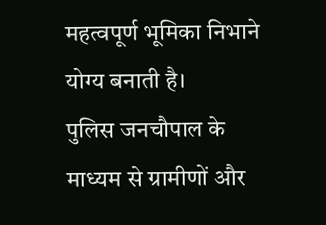महत्वपूर्ण भूमिका निभाने योग्य बनाती है।
पुलिस जनचौपाल के माध्यम से ग्रामीणों और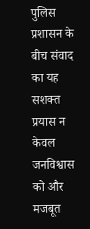पुलिस प्रशासन के बीच संवाद का यह सशक्त प्रयास न केवल जनविश्वास को और मजबूत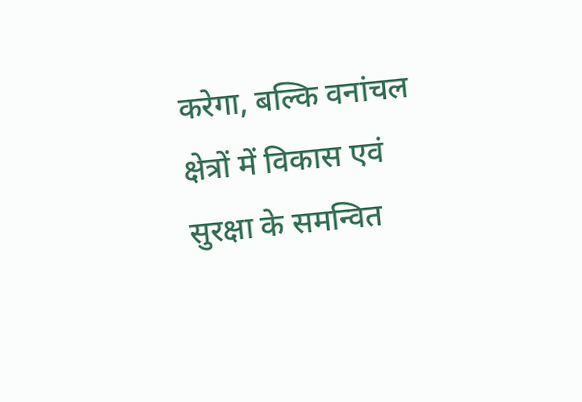करेगा, बल्कि वनांचल क्षेत्रों में विकास एवं सुरक्षा के समन्वित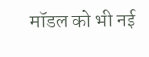मॉडल को भी नई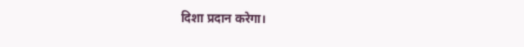दिशा प्रदान करेगा।